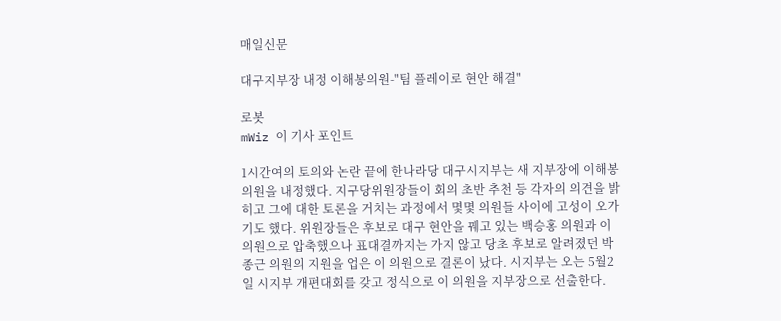매일신문

대구지부장 내정 이해봉의원-"팀 플레이로 현안 해결"

로봇
mWiz 이 기사 포인트

1시간여의 토의와 논란 끝에 한나라당 대구시지부는 새 지부장에 이해봉 의원을 내정했다. 지구당위원장들이 회의 초반 추천 등 각자의 의견을 밝히고 그에 대한 토론을 거치는 과정에서 몇몇 의원들 사이에 고성이 오가기도 했다. 위원장들은 후보로 대구 현안을 꿰고 있는 백승홍 의원과 이 의원으로 압축했으나 표대결까지는 가지 않고 당초 후보로 알려졌던 박종근 의원의 지원을 업은 이 의원으로 결론이 났다. 시지부는 오는 5월2일 시지부 개편대회를 갖고 정식으로 이 의원을 지부장으로 선출한다.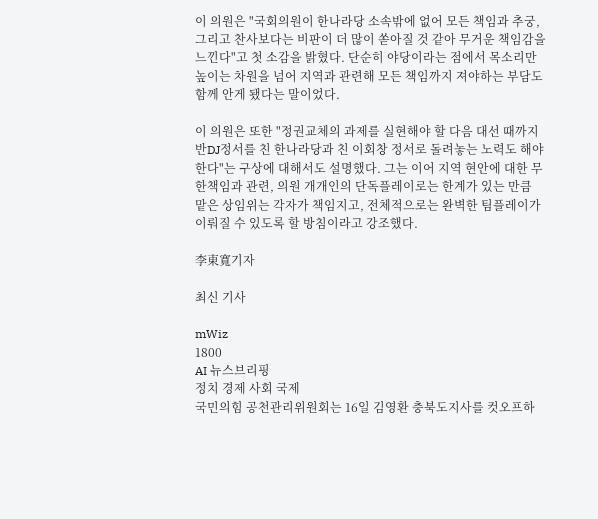이 의원은 "국회의원이 한나라당 소속밖에 없어 모든 책임과 추궁, 그리고 찬사보다는 비판이 더 많이 쏟아질 것 같아 무거운 책임감을 느낀다"고 첫 소감을 밝혔다. 단순히 야당이라는 점에서 목소리만 높이는 차원을 넘어 지역과 관련해 모든 책임까지 져야하는 부담도 함께 안게 됐다는 말이었다.

이 의원은 또한 "정권교체의 과제를 실현해야 할 다음 대선 때까지 반DJ정서를 친 한나라당과 친 이회창 정서로 돌려놓는 노력도 해야 한다"는 구상에 대해서도 설명했다. 그는 이어 지역 현안에 대한 무한책임과 관련, 의원 개개인의 단독플레이로는 한계가 있는 만큼 맡은 상임위는 각자가 책임지고, 전체적으로는 완벽한 팀플레이가 이뤄질 수 있도록 할 방침이라고 강조했다.

李東寬기자

최신 기사

mWiz
1800
AI 뉴스브리핑
정치 경제 사회 국제
국민의힘 공천관리위원회는 16일 김영환 충북도지사를 컷오프하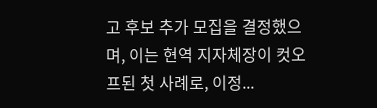고 후보 추가 모집을 결정했으며, 이는 현역 지자체장이 컷오프된 첫 사례로, 이정...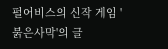펄어비스의 신작 게임 '붉은사막'의 글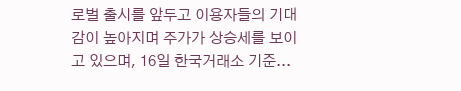로벌 출시를 앞두고 이용자들의 기대감이 높아지며 주가가 상승세를 보이고 있으며, 16일 한국거래소 기준...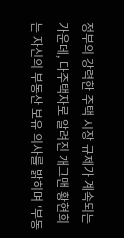정부의 강력한 주택 시장 규제가 계속되는 가운데, 다주택자로 알려진 개그맨 황현희는 자신의 부동산 보유 의사를 밝히며 '부동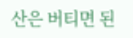산은 버티면 된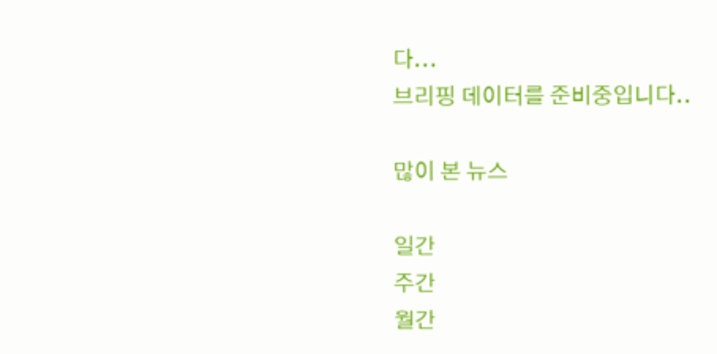다...
브리핑 데이터를 준비중입니다..

많이 본 뉴스

일간
주간
월간